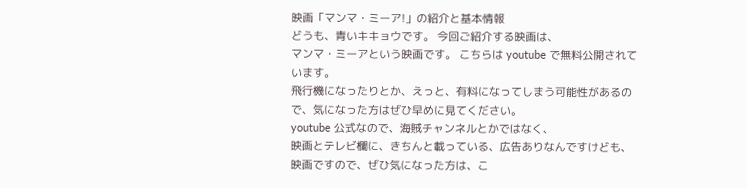映画「マンマ・ミーア!」の紹介と基本情報
どうも、青いキキョウです。 今回ご紹介する映画は、
マンマ・ミーアという映画です。 こちらは youtube で無料公開されています。
飛行機になったりとか、えっと、有料になってしまう可能性があるので、気になった方はぜひ早めに見てください。
youtube 公式なので、海賊チャンネルとかではなく、
映画とテレビ欄に、きちんと載っている、広告ありなんですけども、
映画ですので、ぜひ気になった方は、こ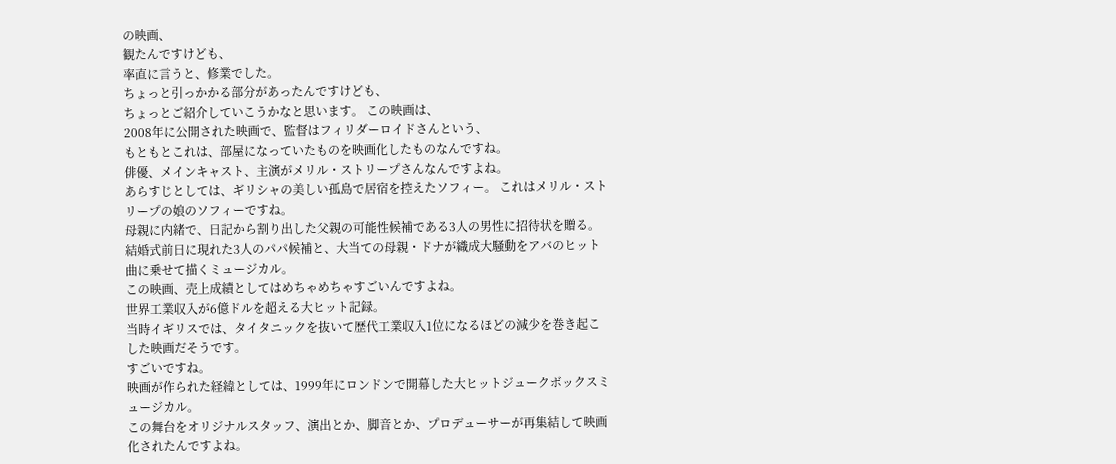の映画、
観たんですけども、
率直に言うと、修業でした。
ちょっと引っかかる部分があったんですけども、
ちょっとご紹介していこうかなと思います。 この映画は、
2008年に公開された映画で、監督はフィリダーロイドさんという、
もともとこれは、部屋になっていたものを映画化したものなんですね。
俳優、メインキャスト、主演がメリル・ストリープさんなんですよね。
あらすじとしては、ギリシャの美しい孤島で居宿を控えたソフィー。 これはメリル・ストリープの娘のソフィーですね。
母親に内緒で、日記から割り出した父親の可能性候補である3人の男性に招待状を贈る。
結婚式前日に現れた3人のパパ候補と、大当ての母親・ドナが織成大騒動をアバのヒット曲に乗せて描くミュージカル。
この映画、売上成績としてはめちゃめちゃすごいんですよね。
世界工業収入が6億ドルを超える大ヒット記録。
当時イギリスでは、タイタニックを抜いて歴代工業収入1位になるほどの減少を巻き起こした映画だそうです。
すごいですね。
映画が作られた経緯としては、1999年にロンドンで開幕した大ヒットジュークボックスミュージカル。
この舞台をオリジナルスタッフ、演出とか、脚音とか、プロデューサーが再集結して映画化されたんですよね。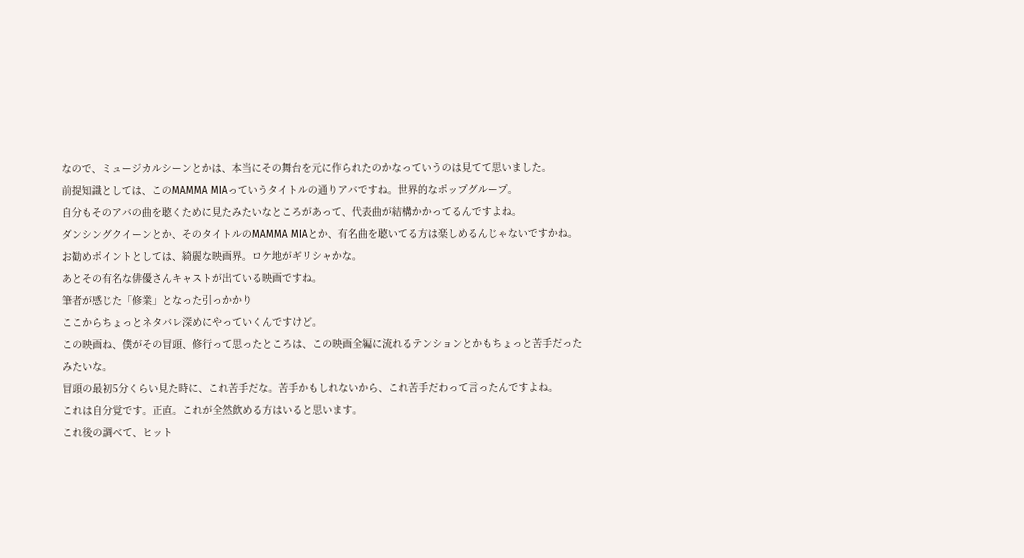なので、ミュージカルシーンとかは、本当にその舞台を元に作られたのかなっていうのは見てて思いました。
前提知識としては、このMAMMA MIAっていうタイトルの通りアバですね。世界的なポップグループ。
自分もそのアバの曲を聴くために見たみたいなところがあって、代表曲が結構かかってるんですよね。
ダンシングクイーンとか、そのタイトルのMAMMA MIAとか、有名曲を聴いてる方は楽しめるんじゃないですかね。
お勧めポイントとしては、綺麗な映画界。ロケ地がギリシャかな。
あとその有名な俳優さんキャストが出ている映画ですね。
筆者が感じた「修業」となった引っかかり
ここからちょっとネタバレ深めにやっていくんですけど。
この映画ね、僕がその冒頭、修行って思ったところは、この映画全編に流れるテンションとかもちょっと苦手だったみたいな。
冒頭の最初5分くらい見た時に、これ苦手だな。苦手かもしれないから、これ苦手だわって言ったんですよね。
これは自分覚です。正直。これが全然飲める方はいると思います。
これ後の調べて、ヒット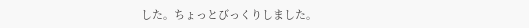した。ちょっとびっくりしました。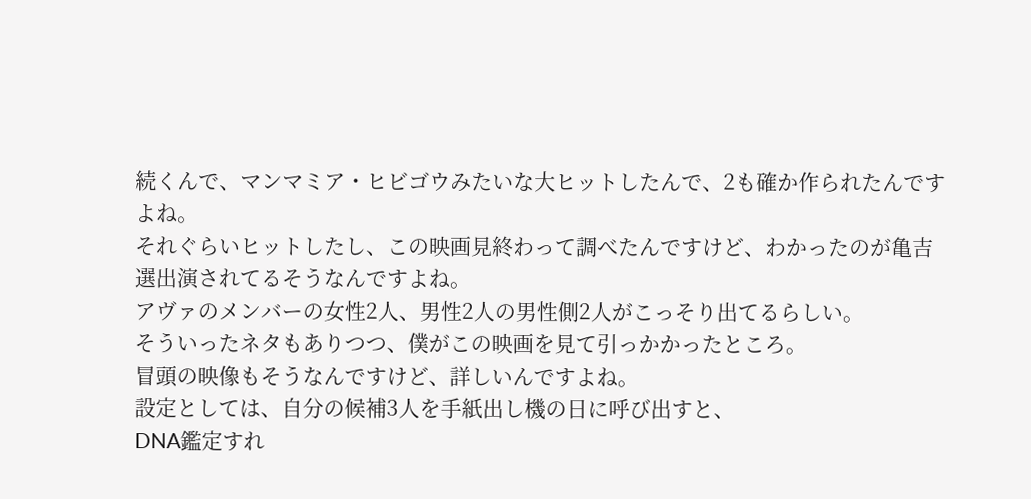続くんで、マンマミア・ヒビゴウみたいな大ヒットしたんで、2も確か作られたんですよね。
それぐらいヒットしたし、この映画見終わって調べたんですけど、わかったのが亀吉選出演されてるそうなんですよね。
アヴァのメンバーの女性2人、男性2人の男性側2人がこっそり出てるらしい。
そういったネタもありつつ、僕がこの映画を見て引っかかったところ。
冒頭の映像もそうなんですけど、詳しいんですよね。
設定としては、自分の候補3人を手紙出し機の日に呼び出すと、
DNA鑑定すれ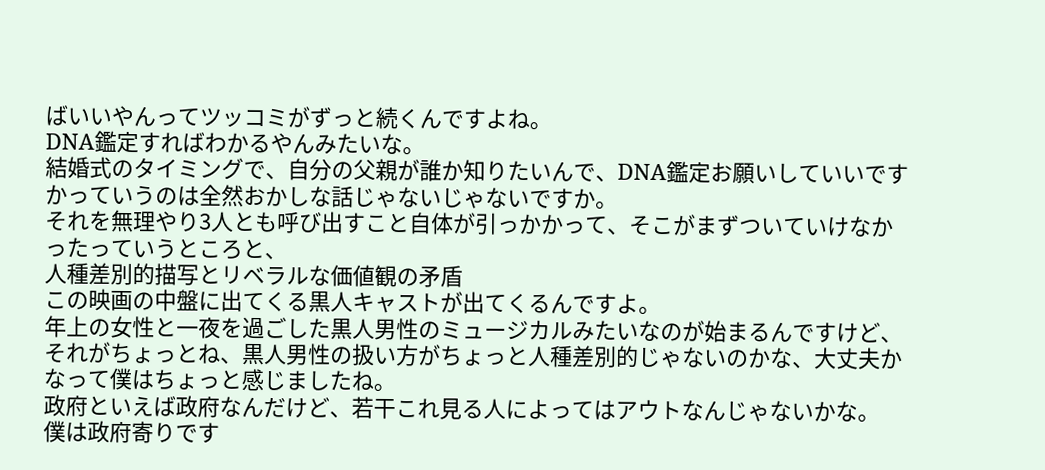ばいいやんってツッコミがずっと続くんですよね。
DNA鑑定すればわかるやんみたいな。
結婚式のタイミングで、自分の父親が誰か知りたいんで、DNA鑑定お願いしていいですかっていうのは全然おかしな話じゃないじゃないですか。
それを無理やり3人とも呼び出すこと自体が引っかかって、そこがまずついていけなかったっていうところと、
人種差別的描写とリベラルな価値観の矛盾
この映画の中盤に出てくる黒人キャストが出てくるんですよ。
年上の女性と一夜を過ごした黒人男性のミュージカルみたいなのが始まるんですけど、
それがちょっとね、黒人男性の扱い方がちょっと人種差別的じゃないのかな、大丈夫かなって僕はちょっと感じましたね。
政府といえば政府なんだけど、若干これ見る人によってはアウトなんじゃないかな。
僕は政府寄りです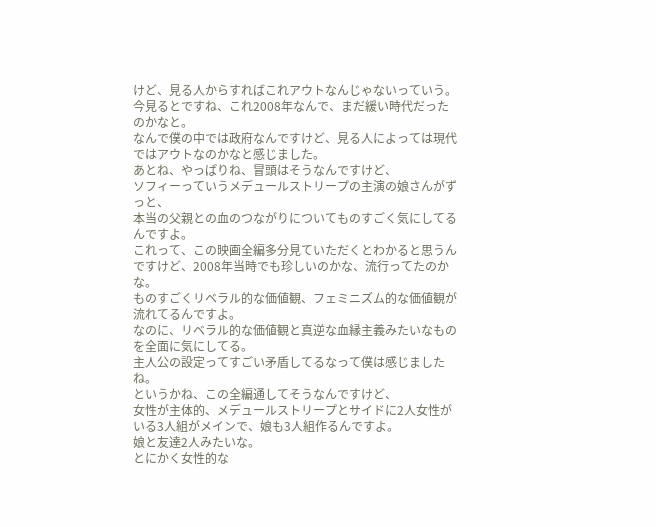けど、見る人からすればこれアウトなんじゃないっていう。
今見るとですね、これ2008年なんで、まだ緩い時代だったのかなと。
なんで僕の中では政府なんですけど、見る人によっては現代ではアウトなのかなと感じました。
あとね、やっぱりね、冒頭はそうなんですけど、
ソフィーっていうメデュールストリープの主演の娘さんがずっと、
本当の父親との血のつながりについてものすごく気にしてるんですよ。
これって、この映画全編多分見ていただくとわかると思うんですけど、2008年当時でも珍しいのかな、流行ってたのかな。
ものすごくリベラル的な価値観、フェミニズム的な価値観が流れてるんですよ。
なのに、リベラル的な価値観と真逆な血縁主義みたいなものを全面に気にしてる。
主人公の設定ってすごい矛盾してるなって僕は感じましたね。
というかね、この全編通してそうなんですけど、
女性が主体的、メデュールストリープとサイドに2人女性がいる3人組がメインで、娘も3人組作るんですよ。
娘と友達2人みたいな。
とにかく女性的な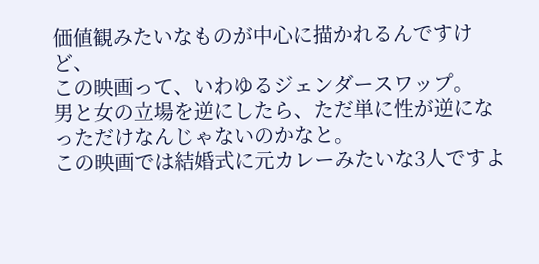価値観みたいなものが中心に描かれるんですけど、
この映画って、いわゆるジェンダースワップ。
男と女の立場を逆にしたら、ただ単に性が逆になっただけなんじゃないのかなと。
この映画では結婚式に元カレーみたいな3人ですよ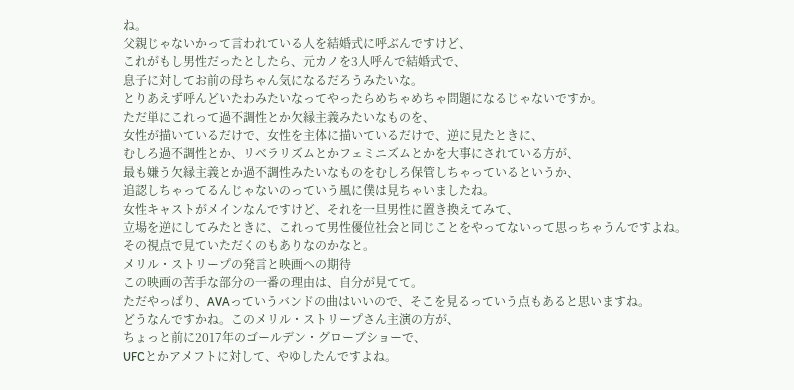ね。
父親じゃないかって言われている人を結婚式に呼ぶんですけど、
これがもし男性だったとしたら、元カノを3人呼んで結婚式で、
息子に対してお前の母ちゃん気になるだろうみたいな。
とりあえず呼んどいたわみたいなってやったらめちゃめちゃ問題になるじゃないですか。
ただ単にこれって過不調性とか欠縁主義みたいなものを、
女性が描いているだけで、女性を主体に描いているだけで、逆に見たときに、
むしろ過不調性とか、リベラリズムとかフェミニズムとかを大事にされている方が、
最も嫌う欠縁主義とか過不調性みたいなものをむしろ保管しちゃっているというか、
追認しちゃってるんじゃないのっていう風に僕は見ちゃいましたね。
女性キャストがメインなんですけど、それを一旦男性に置き換えてみて、
立場を逆にしてみたときに、これって男性優位社会と同じことをやってないって思っちゃうんですよね。
その視点で見ていただくのもありなのかなと。
メリル・ストリープの発言と映画への期待
この映画の苦手な部分の一番の理由は、自分が見てて。
ただやっぱり、AVAっていうバンドの曲はいいので、そこを見るっていう点もあると思いますね。
どうなんですかね。このメリル・ストリープさん主演の方が、
ちょっと前に2017年のゴールデン・グローブショーで、
UFCとかアメフトに対して、やゆしたんですよね。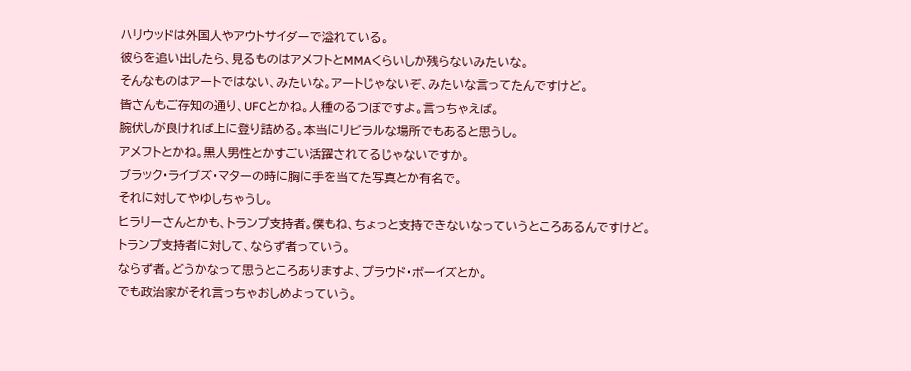ハリウッドは外国人やアウトサイダーで溢れている。
彼らを追い出したら、見るものはアメフトとMMAくらいしか残らないみたいな。
そんなものはアートではない、みたいな。アートじゃないぞ、みたいな言ってたんですけど。
皆さんもご存知の通り、UFCとかね。人種のるつぼですよ。言っちゃえば。
腕伏しが良ければ上に登り詰める。本当にリビラルな場所でもあると思うし。
アメフトとかね。黒人男性とかすごい活躍されてるじゃないですか。
ブラック・ライブズ・マターの時に胸に手を当てた写真とか有名で。
それに対してやゆしちゃうし。
ヒラリーさんとかも、トランプ支持者。僕もね、ちょっと支持できないなっていうところあるんですけど。
トランプ支持者に対して、ならず者っていう。
ならず者。どうかなって思うところありますよ、プラウド・ボーイズとか。
でも政治家がそれ言っちゃおしめよっていう。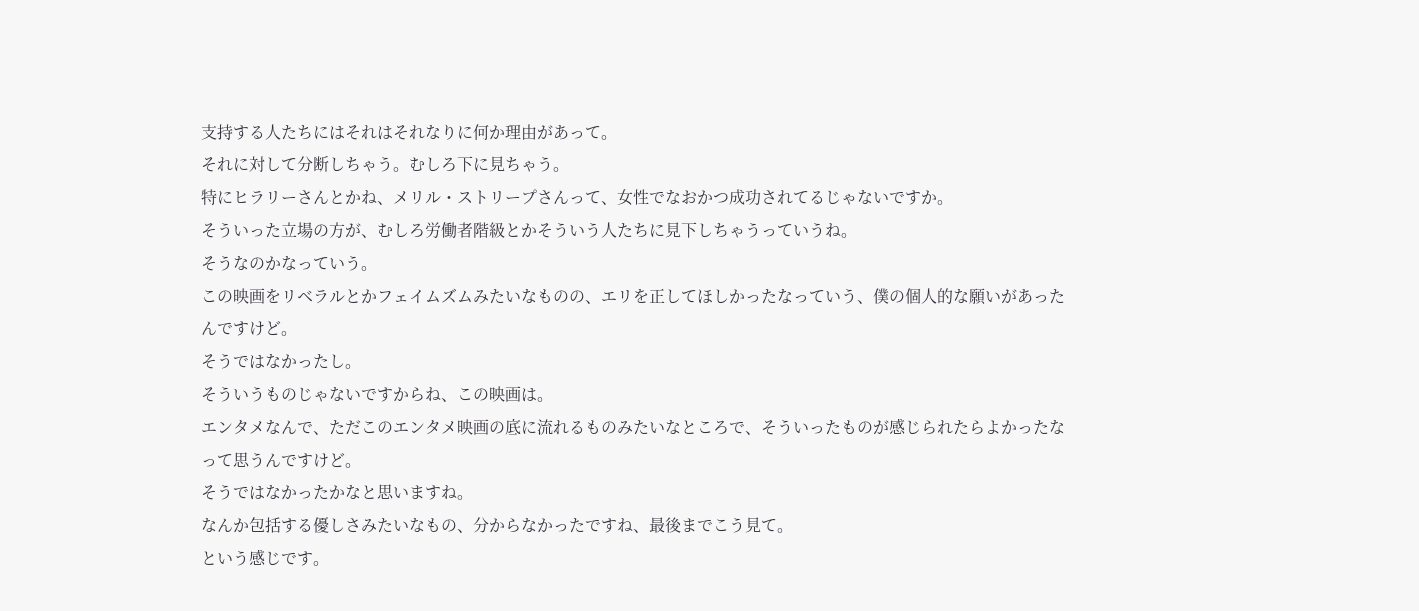支持する人たちにはそれはそれなりに何か理由があって。
それに対して分断しちゃう。むしろ下に見ちゃう。
特にヒラリーさんとかね、メリル・ストリープさんって、女性でなおかつ成功されてるじゃないですか。
そういった立場の方が、むしろ労働者階級とかそういう人たちに見下しちゃうっていうね。
そうなのかなっていう。
この映画をリベラルとかフェイムズムみたいなものの、エリを正してほしかったなっていう、僕の個人的な願いがあったんですけど。
そうではなかったし。
そういうものじゃないですからね、この映画は。
エンタメなんで、ただこのエンタメ映画の底に流れるものみたいなところで、そういったものが感じられたらよかったなって思うんですけど。
そうではなかったかなと思いますね。
なんか包括する優しさみたいなもの、分からなかったですね、最後までこう見て。
という感じです。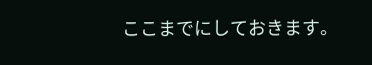ここまでにしておきます。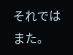それではまた。